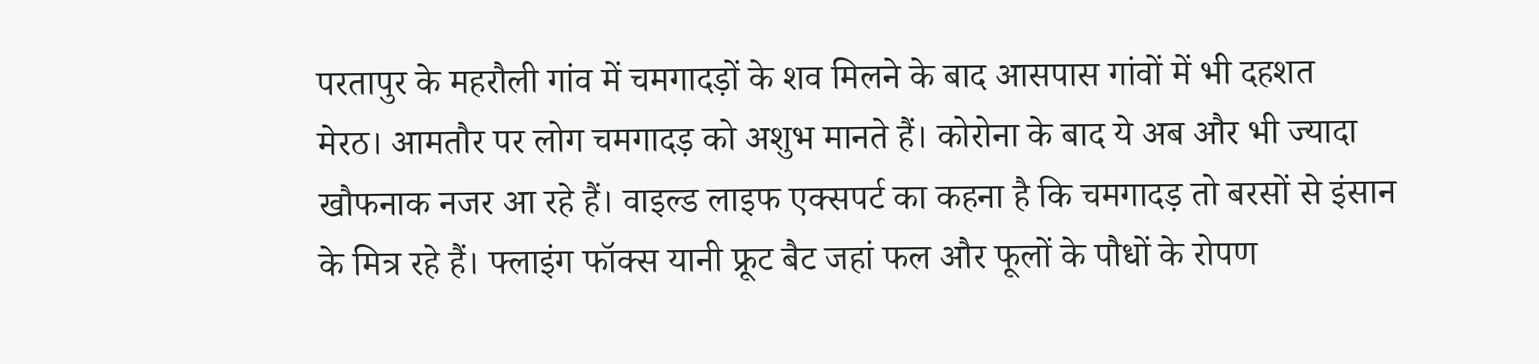परतापुर के महरौली गांव में चमगादड़ों के शव मिलने के बाद आसपास गांवों में भी दहशत
मेरठ। आमतौर पर लोग चमगादड़ को अशुभ मानते हैं। कोरोना के बाद ये अब और भी ज्यादा खौफनाक नजर आ रहे हैं। वाइल्ड लाइफ एक्सपर्ट का कहना है कि चमगादड़ तो बरसों से इंसान के मित्र रहे हैं। फ्लाइंग फॉक्स यानी फ्रूट बैट जहां फल और फूलों के पौधों के रोपण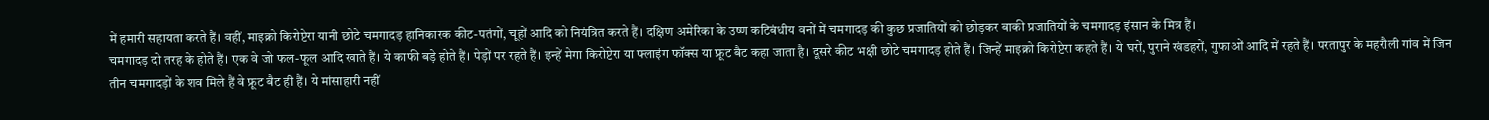में हमारी सहायता करते हैं। वहीं, माइक्रो किरोप्टेरा यानी छोटे चमगादड़ हानिकारक कीट-पतंगों, चूहों आदि को नियंत्रित करते हैं। दक्षिण अमेरिका के उष्ण कटिबंधीय वनों में चमगादड़ की कुछ प्रजातियों को छोड़कर बाकी प्रजातियों के चमगादड़ इंसान के मित्र हैं।
चमगादड़ दो तरह के होते हैं। एक वे जो फल-फूल आदि खाते हैं। ये काफी बड़े होते हैं। पेड़ों पर रहते हैं। इन्हें मेगा किरोप्टेरा या फ्लाइंग फॉक्स या फ्रूट बैट कहा जाता है। दूसरे कीट भक्षी छोटे चमगादड़ होते हैं। जिन्हें माइक्रो किरोप्टेरा कहते हैं। ये घरों, पुराने खंडहरों, गुफाओं आदि में रहते हैं। परतापुर के महरौली गांव में जिन तीन चमगादड़ों के शव मिले हैं वे फ्रूट बैट ही हैं। ये मांसाहारी नहीं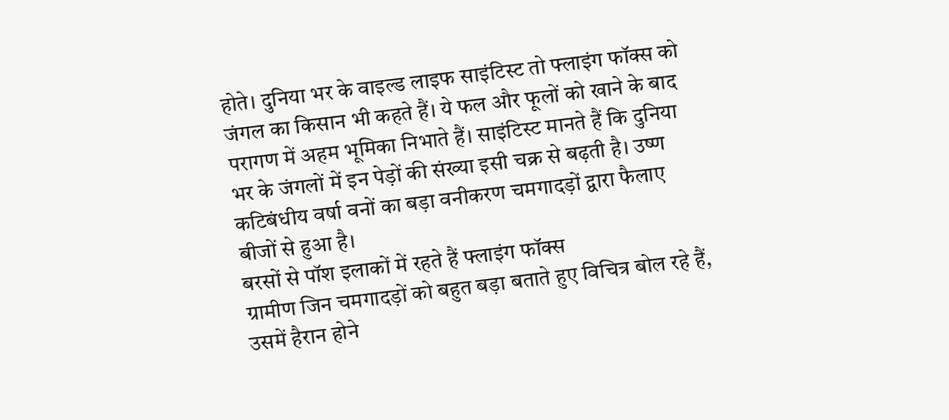होते। दुनिया भर के वाइल्ड लाइफ साइंटिस्ट तो फ्लाइंग फॉक्स को जंगल का किसान भी कहते हैं। ये फल और फूलों को खाने के बाद परागण में अहम भूमिका निभाते हैं। साइंटिस्ट मानते हैं कि दुनिया भर के जंगलों में इन पेड़ों की संख्या इसी चक्र से बढ़ती है। उष्ण कटिबंधीय वर्षा वनों का बड़ा वनीकरण चमगादड़ों द्वारा फैलाए बीजों से हुआ है।
बरसों से पॉश इलाकों में रहते हैं फ्लाइंग फॉक्स
ग्रामीण जिन चमगादड़ों को बहुत बड़ा बताते हुए विचित्र बोल रहे हैं, उसमें हैरान होने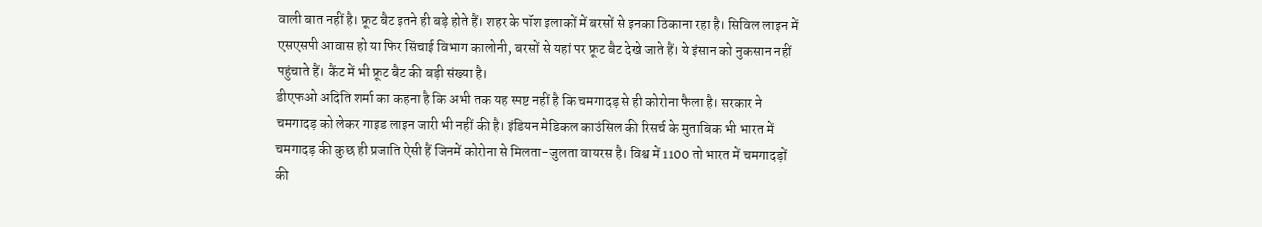वाली बात नहीं है। फ्रूट बैट इतने ही बड़े होते हैं। शहर के पॉश इलाकों में बरसों से इनका ठिकाना रहा है। सिविल लाइन में एसएसपी आवास हो या फिर सिंचाई विभाग कालोनी, बरसों से यहां पर फ्रूट बैट देखे जाते हैं। ये इंसान को नुकसान नहीं पहुंचाते हैं। कैंट में भी फ्रूट बैट की बड़ी संख्या है।
डीएफओ अदिति शर्मा का कहना है कि अभी तक यह स्पष्ट नहीं है कि चमगादड़ से ही कोरोना फैला है। सरकार ने चमगादड़ को लेकर गाइड लाइन जारी भी नहीं की है। इंडियन मेडिकल काउंसिल की रिसर्च के मुताबिक भी भारत में चमगादड़ की कुछ ही प्रजाति ऐसी हैं जिनमें कोरोना से मिलता-जुलता वायरस है। विश्व में 1100 तो भारत में चमगादड़ों की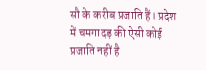सौ के करीब प्रजाति हैं। प्रदेश में चमगादड़ की ऐसी कोई प्रजाति नहीं है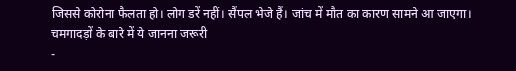जिससे कोरोना फैलता हो। लोग डरें नहीं। सैंपल भेजे हैं। जांच में मौत का कारण सामने आ जाएगा।
चमगादड़ों के बारे में ये जानना जरूरी
-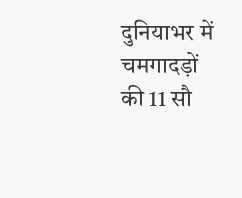दुनियाभर में चमगादड़ों की 11 सौ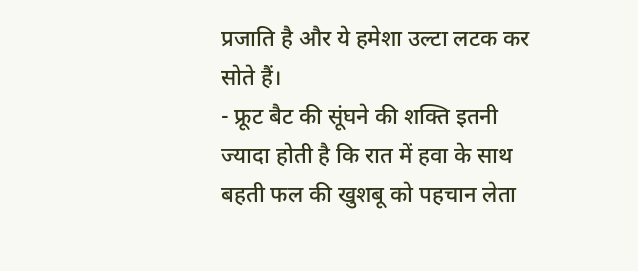प्रजाति है और ये हमेशा उल्टा लटक कर सोते हैं।
- फ्रूट बैट की सूंघने की शक्ति इतनी ज्यादा होती है कि रात में हवा के साथ बहती फल की खुशबू को पहचान लेता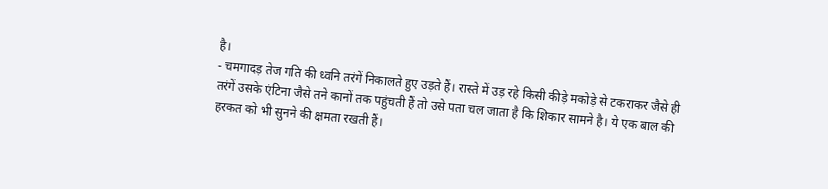है।
- चमगादड़ तेज गति की ध्वनि तरंगें निकालते हुए उड़ते हैं। रास्ते में उड़ रहे किसी कीड़े मकोड़े से टकराकर जैसे ही तरंगें उसके एंटिना जैसे तने कानों तक पहुंचती हैं तो उसे पता चल जाता है कि शिकार सामने है। ये एक बाल की हरकत को भी सुनने की क्षमता रखती हैं।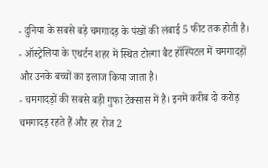- दुनिया के सबसे बड़े चमगादड़ के पंखों की लंबाई 5 फीट तक होती है।
- ऑस्ट्रेलिया के एथर्टन शहर में स्थित टोल्गा बैट हॉस्पिटल में चमगादड़ों और उनके बच्चों का इलाज किया जाता है।
- चमगादड़ों की सबसे बड़ी गुफा टेक्सास में है। इनमें करीब दो करोड़ चमगादड़ रहते हैं और हर रोज 2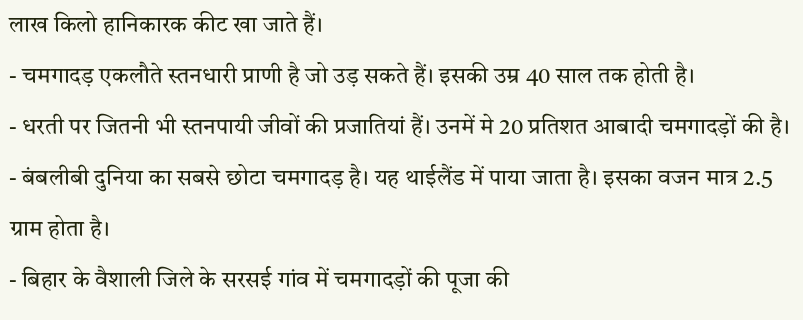लाख किलो हानिकारक कीट खा जाते हैं।
- चमगादड़ एकलौते स्तनधारी प्राणी है जो उड़ सकते हैं। इसकी उम्र 40 साल तक होती है।
- धरती पर जितनी भी स्तनपायी जीवों की प्रजातियां हैं। उनमें मे 20 प्रतिशत आबादी चमगादड़ों की है।
- बंबलीबी दुनिया का सबसे छोटा चमगादड़ है। यह थाईलैंड में पाया जाता है। इसका वजन मात्र 2.5 ग्राम होता है।
- बिहार के वैशाली जिले के सरसई गांव में चमगादड़ों की पूजा की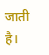जाती है।